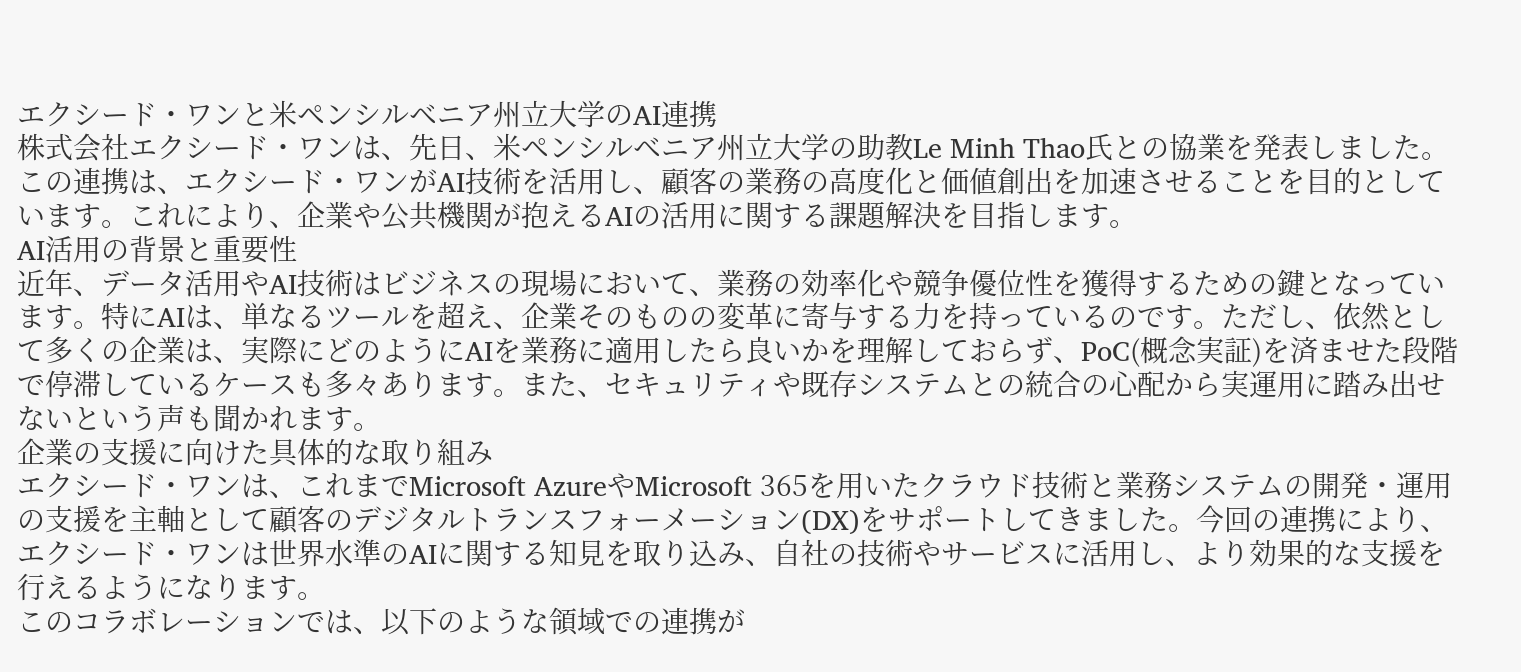エクシード・ワンと米ペンシルベニア州立大学のAI連携
株式会社エクシード・ワンは、先日、米ペンシルベニア州立大学の助教Le Minh Thao氏との協業を発表しました。この連携は、エクシード・ワンがAI技術を活用し、顧客の業務の高度化と価値創出を加速させることを目的としています。これにより、企業や公共機関が抱えるAIの活用に関する課題解決を目指します。
AI活用の背景と重要性
近年、データ活用やAI技術はビジネスの現場において、業務の効率化や競争優位性を獲得するための鍵となっています。特にAIは、単なるツールを超え、企業そのものの変革に寄与する力を持っているのです。ただし、依然として多くの企業は、実際にどのようにAIを業務に適用したら良いかを理解しておらず、PoC(概念実証)を済ませた段階で停滞しているケースも多々あります。また、セキュリティや既存システムとの統合の心配から実運用に踏み出せないという声も聞かれます。
企業の支援に向けた具体的な取り組み
エクシード・ワンは、これまでMicrosoft AzureやMicrosoft 365を用いたクラウド技術と業務システムの開発・運用の支援を主軸として顧客のデジタルトランスフォーメーション(DX)をサポートしてきました。今回の連携により、エクシード・ワンは世界水準のAIに関する知見を取り込み、自社の技術やサービスに活用し、より効果的な支援を行えるようになります。
このコラボレーションでは、以下のような領域での連携が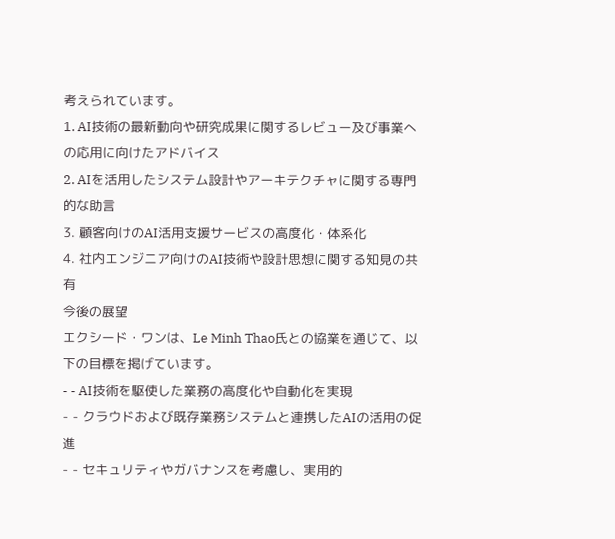考えられています。
1. AI技術の最新動向や研究成果に関するレビュー及び事業への応用に向けたアドバイス
2. AIを活用したシステム設計やアーキテクチャに関する専門的な助言
3. 顧客向けのAI活用支援サービスの高度化・体系化
4. 社内エンジニア向けのAI技術や設計思想に関する知見の共有
今後の展望
エクシード・ワンは、Le Minh Thao氏との協業を通じて、以下の目標を掲げています。
- - AI技術を駆使した業務の高度化や自動化を実現
- - クラウドおよび既存業務システムと連携したAIの活用の促進
- - セキュリティやガバナンスを考慮し、実用的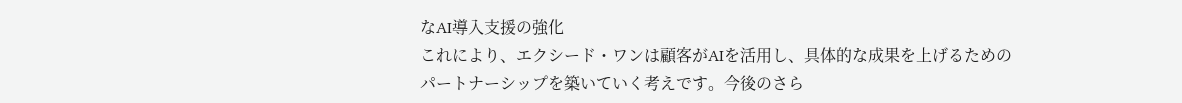なAI導入支援の強化
これにより、エクシード・ワンは顧客がAIを活用し、具体的な成果を上げるためのパートナーシップを築いていく考えです。今後のさら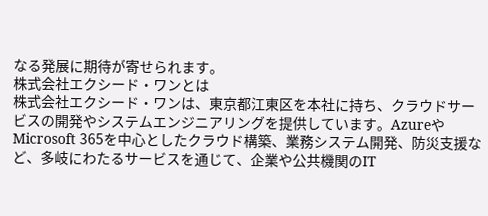なる発展に期待が寄せられます。
株式会社エクシード・ワンとは
株式会社エクシード・ワンは、東京都江東区を本社に持ち、クラウドサービスの開発やシステムエンジニアリングを提供しています。AzureやMicrosoft 365を中心としたクラウド構築、業務システム開発、防災支援など、多岐にわたるサービスを通じて、企業や公共機関のIT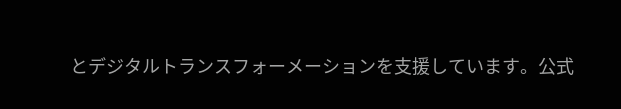とデジタルトランスフォーメーションを支援しています。公式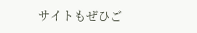サイトもぜひご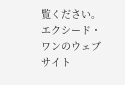覧ください。
エクシード・ワンのウェブサイト